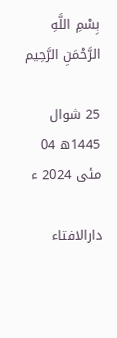بِسْمِ اللَّهِ الرَّحْمَنِ الرَّحِيم

25 شوال 1445ھ 04 مئی 2024 ء

دارالافتاء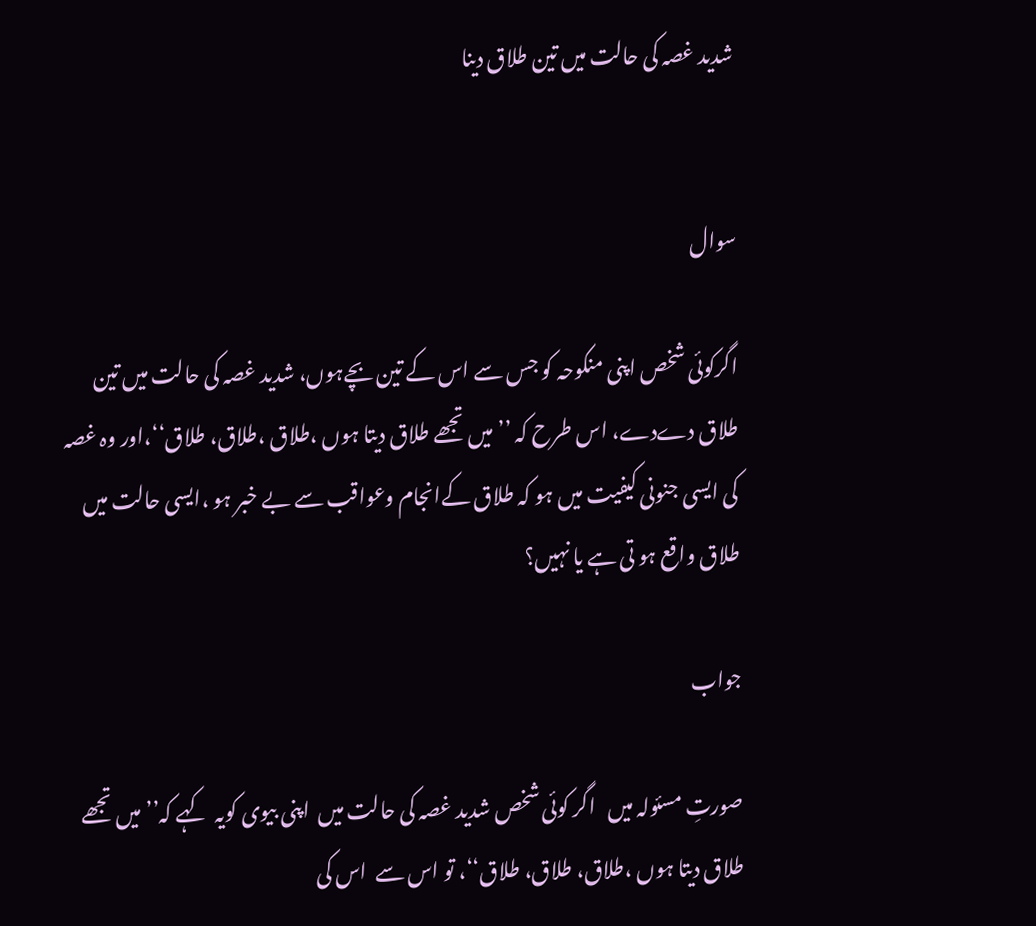شدید غصہ کی حالت میں تین طلاق دینا


سوال

اگرکوئی شخص اپنی منکوحہ کو جس سے اس کے تین بچےہوں، شدید غصہ کی حالت میں تین طلاق دےدے، اس طرح کہ ’’میں تجھے طلاق دیتا ہوں ،طلاق ،طلاق، طلاق‘‘،اور وہ غصہ کی ایسی جنونی کیفیت میں ہو کہ طلاق کےانجام وعواقب سے بے خبر ہو ،ایسی حالت میں طلاق واقع ہو تی ہے یا نہیں؟

جواب

صورتِ مسئولہ میں   اگر کوئی شخص شدید غصہ کی حالت میں  اپنی بیوی کویہ  کہے کہ’’میں تجھے طلاق دیتا ہوں ،طلاق، طلاق، طلاق‘‘، تو اس سے  اس کی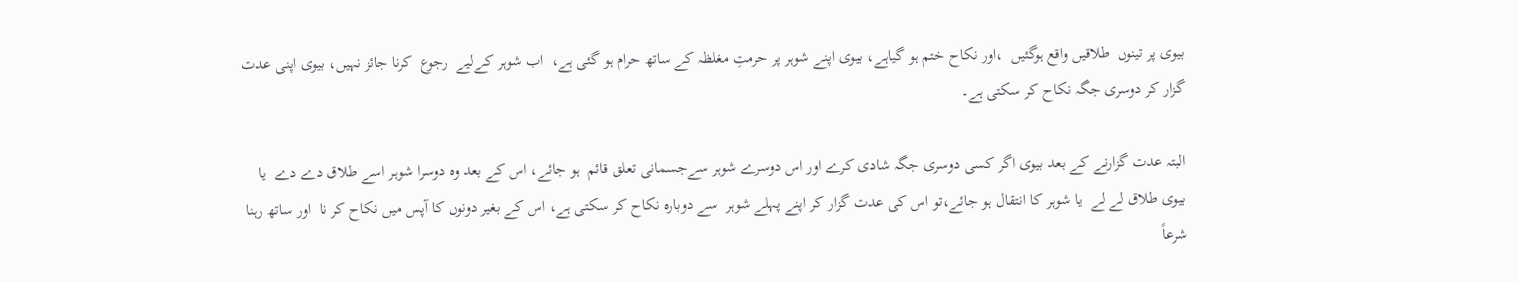بیوی پر تینوں  طلاقیں واقع ہوگئیں  ،اور نکاح ختم ہو گیاہے، بیوی اپنے شوہر پر حرمتِ مغلظہ کے ساتھ حرام ہو گئی ہے،  اب شوہر کےلیے  رجوع  کرنا جائز نہیں، بیوی اپنی عدت  گزار کر دوسری جگہ نکاح کر سکتی ہے۔

البتہ عدت گزارنے کے بعد بیوی اگر کسی دوسری جگہ شادی کرے اور اس دوسرے شوہر سےجسمانی تعلق قائم  ہو جائے، اس کے بعد وہ دوسرا شوہر اسے طلاق دے دے  یا بیوی طلاق لے لے  یا شوہر کا انتقال ہو جائے،تو اس کی عدت گزار کر اپنے پہلے شوہر  سے دوبارہ نکاح کر سکتی ہے، اس کے بغیر دونوں کا آپس میں نکاح کر نا  اور ساتھ رہنا شرعاً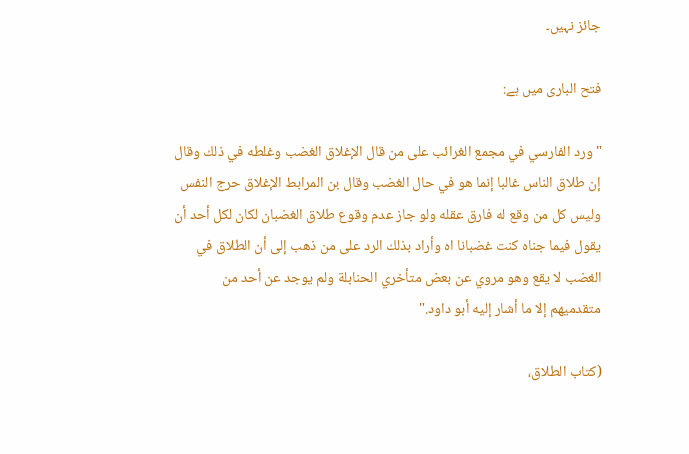جائز نہیں۔

فتح الباری میں ہے:

"ورد الفارسي في مجمع الغرائب على من قال الإغلاق الغضب وغلطه في ذلك وقال إن طلاق الناس غالبا إنما هو في حال الغضب وقال بن المرابط الإغلاق حرج النفس وليس كل من وقع له فارق عقله ولو جاز عدم وقوع طلاق الغضبان لكان لكل أحد أن يقول فيما جناه كنت غضبانا اه وأراد بذلك الرد على من ذهب إلى أن الطلاق في الغضب لا يقع وهو مروي عن بعض متأخري الحنابلة ولم يوجد عن أحد من متقدميهم إلا ما أشار إليه أبو داود."

(کتاب الطلاق،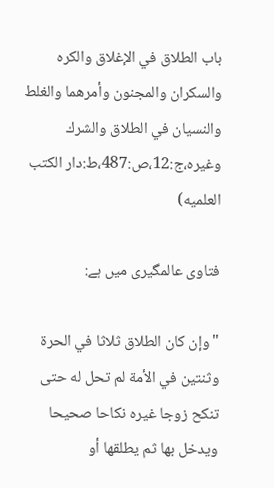باب الطلاق في الإغلاق والكره والسكران والمجنون وأمرهما والغلط والنسيان في الطلاق والشرك وغيره،ج:12،ص:487،ط:دار الکتب العلمیه)

فتاوی عالمگیری میں ہے:

"وإن كان الطلاق ثلاثا في الحرة وثنتين في الأمة لم تحل له حتى تنكح زوجا غيره نكاحا صحيحا ويدخل بها ثم يطلقها أو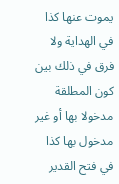يموت عنها كذا في الهداية ولا فرق في ذلك بين كون المطلقة مدخولا بها أو غير مدخول بها كذا في فتح القدير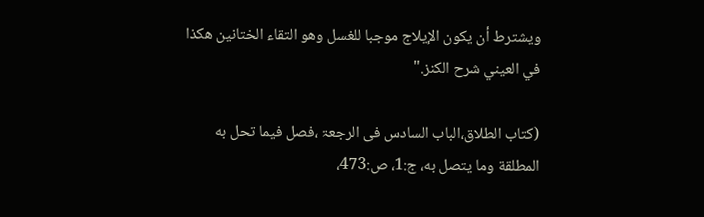ويشترط أن يكون الإيلاج موجبا للغسل وهو التقاء الختانين هكذا في العيني شرح الكنز."

(کتاب الطلاق،الباب السادس فی الرجعۃ ،فصل فيما تحل به المطلقة وما يتصل به، ج:1، ص:473،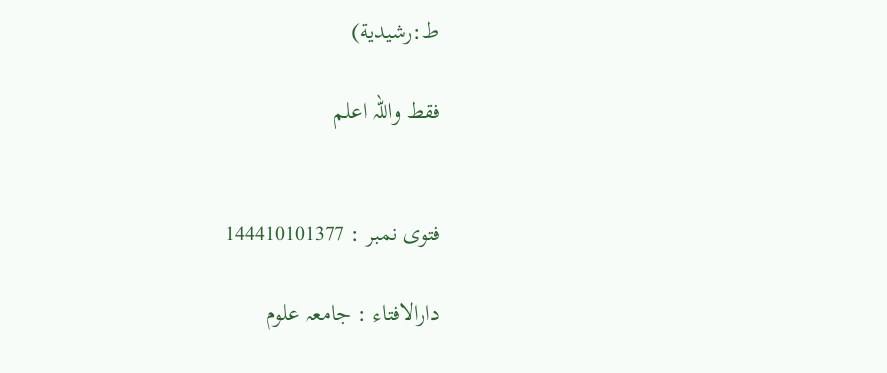ط:رشیدیة)

فقط واللہ اعلم


فتوی نمبر : 144410101377

دارالافتاء : جامعہ علوم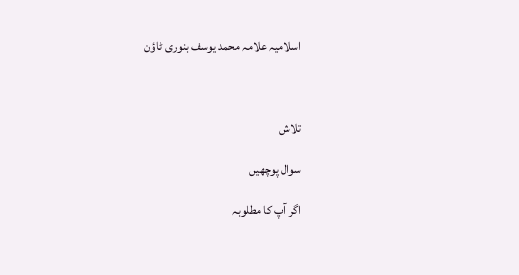اسلامیہ علامہ محمد یوسف بنوری ٹاؤن



تلاش

سوال پوچھیں

اگر آپ کا مطلوبہ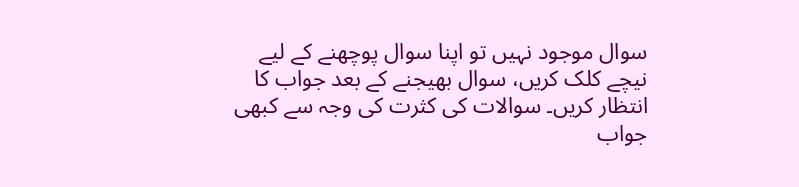سوال موجود نہیں تو اپنا سوال پوچھنے کے لیے نیچے کلک کریں، سوال بھیجنے کے بعد جواب کا انتظار کریں۔ سوالات کی کثرت کی وجہ سے کبھی جواب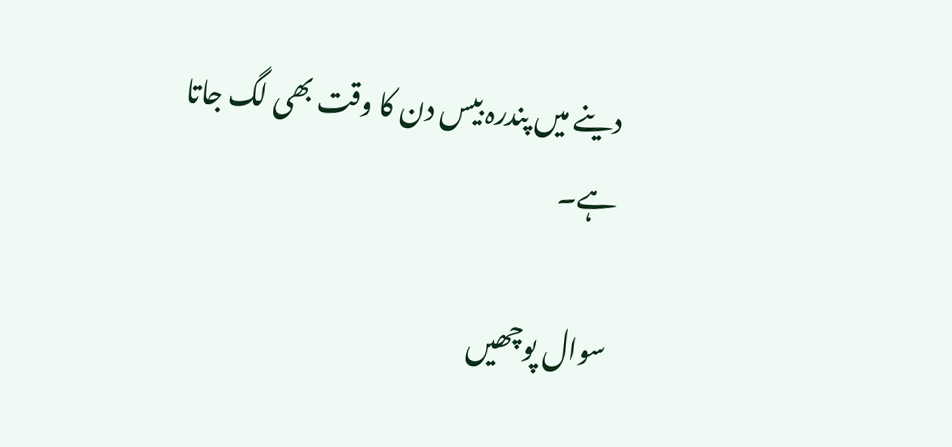دینے میں پندرہ بیس دن کا وقت بھی لگ جاتا ہے۔

سوال پوچھیں